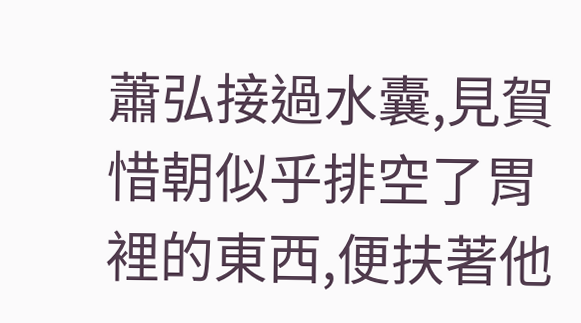蕭弘接過水囊,見賀惜朝似乎排空了胃裡的東西,便扶著他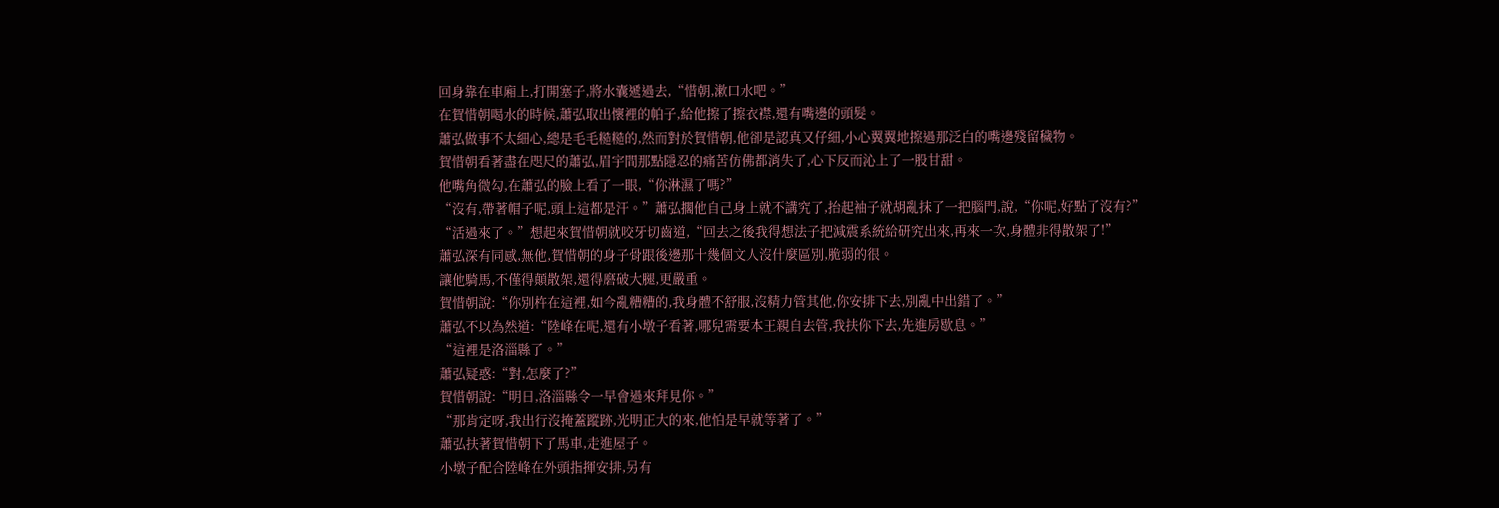回身靠在車廂上,打開塞子,將水囊遞過去,“惜朝,漱口水吧。”
在賀惜朝喝水的時候,蕭弘取出懷裡的帕子,給他擦了擦衣襟,還有嘴邊的頭髮。
蕭弘做事不太細心,總是毛毛糙糙的,然而對於賀惜朝,他卻是認真又仔細,小心翼翼地擦過那泛白的嘴邊殘留穢物。
賀惜朝看著盡在咫尺的蕭弘,眉宇間那點隱忍的痛苦仿佛都消失了,心下反而沁上了一股甘甜。
他嘴角微勾,在蕭弘的臉上看了一眼,“你淋濕了嗎?”
“沒有,帶著帽子呢,頭上這都是汗。”蕭弘擱他自己身上就不講究了,抬起袖子就胡亂抹了一把腦門,說,“你呢,好點了沒有?”
“活過來了。”想起來賀惜朝就咬牙切齒道,“回去之後我得想法子把減震系統給研究出來,再來一次,身體非得散架了!”
蕭弘深有同感,無他,賀惜朝的身子骨跟後邊那十幾個文人沒什麼區別,脆弱的很。
讓他騎馬,不僅得顛散架,還得磨破大腿,更嚴重。
賀惜朝說:“你別杵在這裡,如今亂糟糟的,我身體不舒服,沒精力管其他,你安排下去,別亂中出錯了。”
蕭弘不以為然道:“陸峰在呢,還有小墩子看著,哪兒需要本王親自去管,我扶你下去,先進房歇息。”
“這裡是洛淄縣了。”
蕭弘疑惑:“對,怎麼了?”
賀惜朝說:“明日,洛淄縣令一早會過來拜見你。”
“那肯定呀,我出行沒掩蓋蹤跡,光明正大的來,他怕是早就等著了。”
蕭弘扶著賀惜朝下了馬車,走進屋子。
小墩子配合陸峰在外頭指揮安排,另有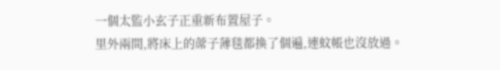一個太監小玄子正重新布置屋子。
里外兩間,將床上的蓆子薄毯都換了個遍,連蚊帳也沒放過。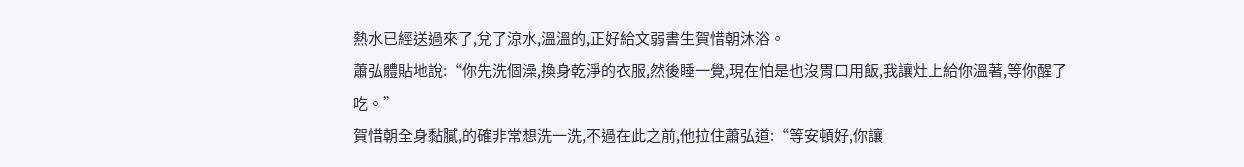熱水已經送過來了,兌了涼水,溫溫的,正好給文弱書生賀惜朝沐浴。
蕭弘體貼地說:“你先洗個澡,換身乾淨的衣服,然後睡一覺,現在怕是也沒胃口用飯,我讓灶上給你溫著,等你醒了吃。”
賀惜朝全身黏膩,的確非常想洗一洗,不過在此之前,他拉住蕭弘道:“等安頓好,你讓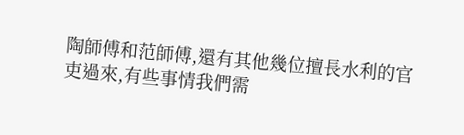陶師傅和范師傅,還有其他幾位擅長水利的官吏過來,有些事情我們需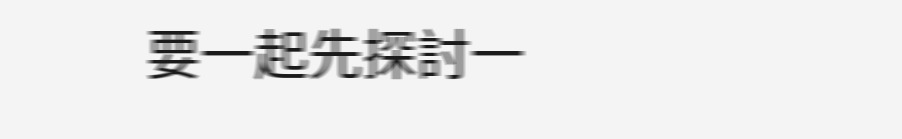要一起先探討一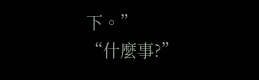下。”
“什麼事?”